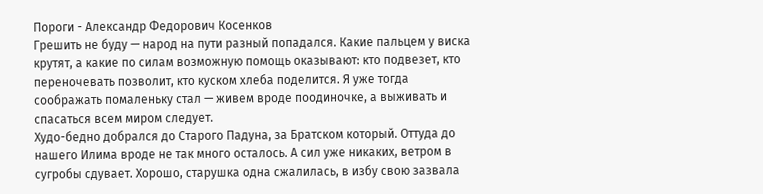Пороги - Александр Федорович Косенков
Грешить не буду — народ на пути разный попадался. Какие пальцем у виска крутят, а какие по силам возможную помощь оказывают: кто подвезет, кто переночевать позволит, кто куском хлеба поделится. Я уже тогда соображать помаленьку стал — живем вроде поодиночке, а выживать и спасаться всем миром следует.
Худо-бедно добрался до Старого Падуна, за Братском который. Оттуда до нашего Илима вроде не так много осталось. А сил уже никаких, ветром в сугробы сдувает. Хорошо, старушка одна сжалилась, в избу свою зазвала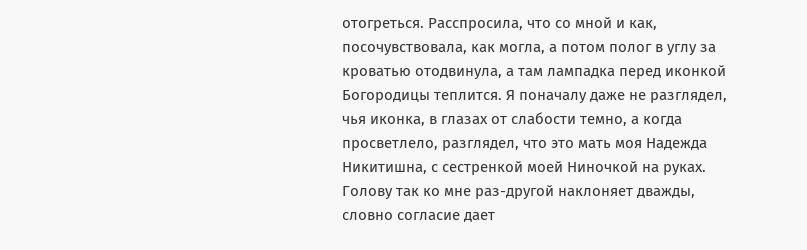отогреться. Расспросила, что со мной и как, посочувствовала, как могла, а потом полог в углу за кроватью отодвинула, а там лампадка перед иконкой Богородицы теплится. Я поначалу даже не разглядел, чья иконка, в глазах от слабости темно, а когда просветлело, разглядел, что это мать моя Надежда Никитишна, с сестренкой моей Ниночкой на руках. Голову так ко мне раз-другой наклоняет дважды, словно согласие дает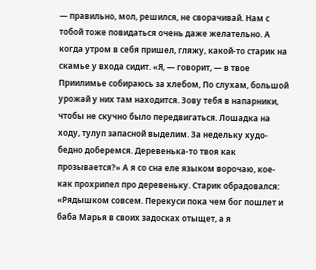— правильно, мол, решился, не сворачивай. Нам с тобой тоже повидаться очень даже желательно. А когда утром в себя пришел, гляжу, какой-то старик на скамье у входа сидит. «Я, — говорит, — в твое Приилимье собираюсь за хлебом, По слухам, большой урожай у них там находится. Зову тебя в напарники, чтобы не скучно было передвигаться. Лошадка на ходу, тулуп запасной выделим. За недельку худо-бедно доберемся. Деревенька-то твоя как прозывается?» А я со сна еле языком ворочаю, кое-как прохрипел про деревеньку. Старик обрадовался: «Рядышком совсем. Перекуси пока чем бог пошлет и баба Марья в своих задосках отыщет, а я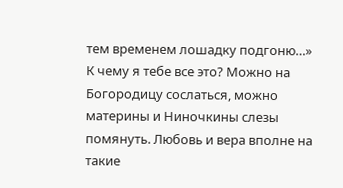тем временем лошадку подгоню…»
К чему я тебе все это? Можно на Богородицу сослаться, можно материны и Ниночкины слезы помянуть. Любовь и вера вполне на такие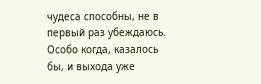чудеса способны, не в первый раз убеждаюсь. Особо когда, казалось бы, и выхода уже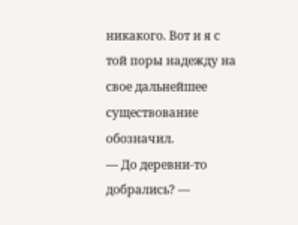никакого. Вот и я с той поры надежду на свое дальнейшее существование обозначил.
— До деревни-то добрались? —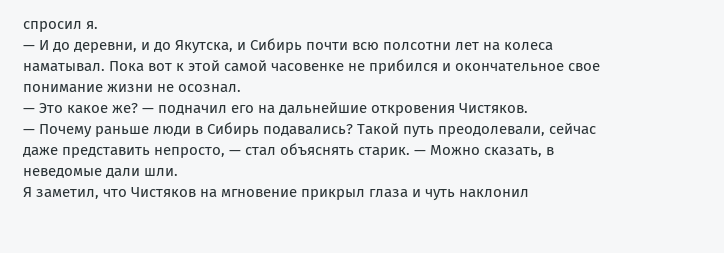спросил я.
— И до деревни, и до Якутска, и Сибирь почти всю полсотни лет на колеса наматывал. Пока вот к этой самой часовенке не прибился и окончательное свое понимание жизни не осознал.
— Это какое же? — подначил его на дальнейшие откровения Чистяков.
— Почему раньше люди в Сибирь подавались? Такой путь преодолевали, сейчас даже представить непросто, — стал объяснять старик. — Можно сказать, в неведомые дали шли.
Я заметил, что Чистяков на мгновение прикрыл глаза и чуть наклонил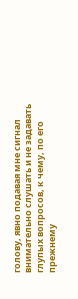голову, явно подавая мне сигнал внимательно слушать и не задавать глупых вопросов, к чему, по его прежнему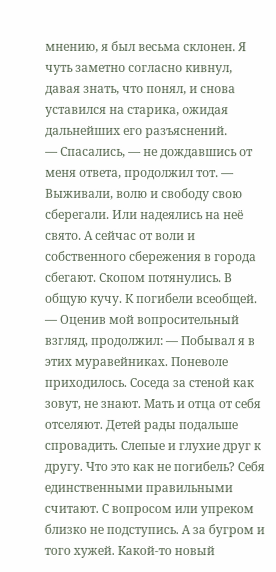мнению, я был весьма склонен. Я чуть заметно согласно кивнул, давая знать, что понял, и снова уставился на старика, ожидая дальнейших его разъяснений.
— Спасались, — не дождавшись от меня ответа, продолжил тот. — Выживали, волю и свободу свою сберегали. Или надеялись на неё свято. А сейчас от воли и собственного сбережения в города сбегают. Скопом потянулись. В общую кучу. К погибели всеобщей. — Оценив мой вопросительный взгляд, продолжил: — Побывал я в этих муравейниках. Поневоле приходилось. Соседа за стеной как зовут, не знают. Мать и отца от себя отселяют. Детей рады подальше спровадить. Слепые и глухие друг к другу. Что это как не погибель? Себя единственными правильными считают. С вопросом или упреком близко не подступись. А за бугром и того хужей. Какой-то новый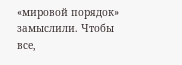«мировой порядок» замыслили. Чтобы все,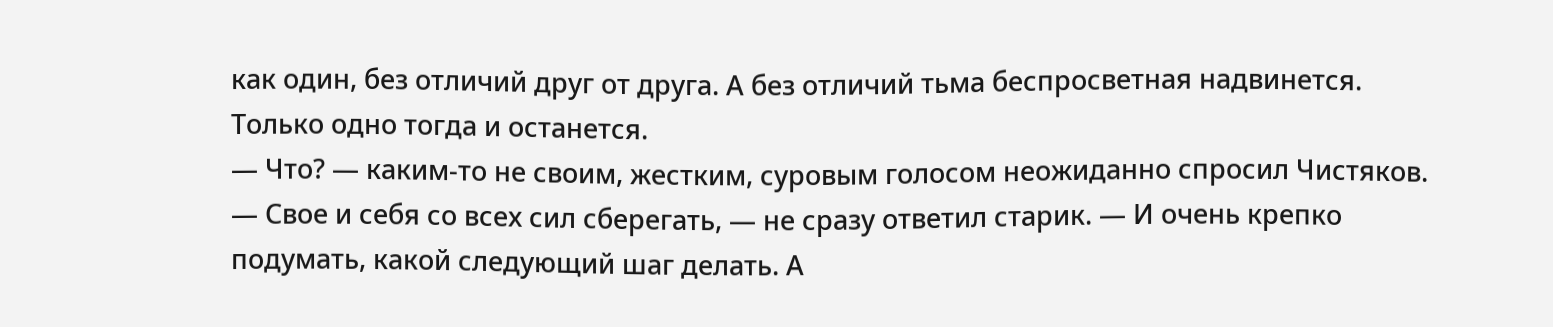как один, без отличий друг от друга. А без отличий тьма беспросветная надвинется. Только одно тогда и останется.
— Что? — каким-то не своим, жестким, суровым голосом неожиданно спросил Чистяков.
— Свое и себя со всех сил сберегать, — не сразу ответил старик. — И очень крепко подумать, какой следующий шаг делать. А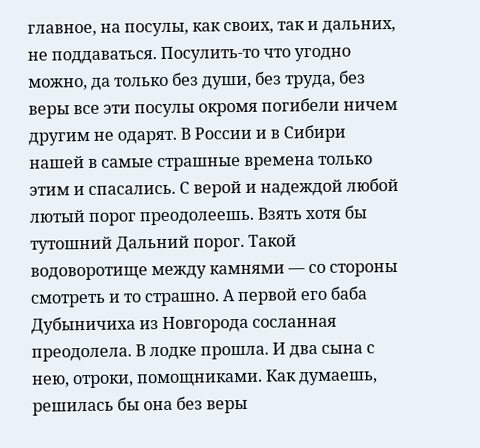главное, на посулы, как своих, так и дальних, не поддаваться. Посулить-то что угодно можно, да только без души, без труда, без веры все эти посулы окромя погибели ничем другим не одарят. В России и в Сибири нашей в самые страшные времена только этим и спасались. С верой и надеждой любой лютый порог преодолеешь. Взять хотя бы тутошний Дальний порог. Такой водоворотище между камнями — со стороны смотреть и то страшно. А первой его баба Дубыничиха из Новгорода сосланная преодолела. В лодке прошла. И два сына с нею, отроки, помощниками. Как думаешь, решилась бы она без веры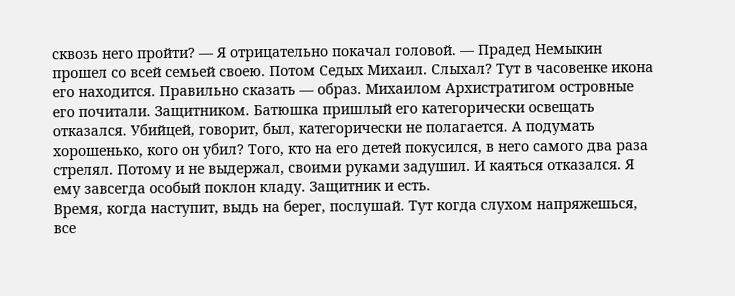сквозь него пройти? — Я отрицательно покачал головой. — Прадед Немыкин прошел со всей семьей своею. Потом Седых Михаил. Слыхал? Тут в часовенке икона его находится. Правильно сказать — образ. Михаилом Архистратигом островные его почитали. Защитником. Батюшка пришлый его категорически освещать отказался. Убийцей, говорит, был, категорически не полагается. А подумать хорошенько, кого он убил? Того, кто на его детей покусился, в него самого два раза стрелял. Потому и не выдержал, своими руками задушил. И каяться отказался. Я ему завсегда особый поклон кладу. Защитник и есть.
Время, когда наступит, выдь на берег, послушай. Тут когда слухом напряжешься, все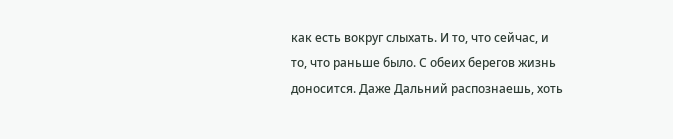как есть вокруг слыхать. И то, что сейчас, и то, что раньше было. С обеих берегов жизнь доносится. Даже Дальний распознаешь, хоть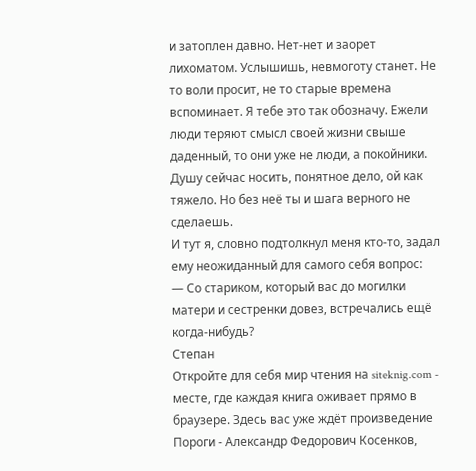и затоплен давно. Нет-нет и заорет лихоматом. Услышишь, невмоготу станет. Не то воли просит, не то старые времена вспоминает. Я тебе это так обозначу. Ежели люди теряют смысл своей жизни свыше даденный, то они уже не люди, а покойники. Душу сейчас носить, понятное дело, ой как тяжело. Но без неё ты и шага верного не сделаешь.
И тут я, словно подтолкнул меня кто-то, задал ему неожиданный для самого себя вопрос:
— Со стариком, который вас до могилки матери и сестренки довез, встречались ещё когда-нибудь?
Степан
Откройте для себя мир чтения на siteknig.com - месте, где каждая книга оживает прямо в браузере. Здесь вас уже ждёт произведение Пороги - Александр Федорович Косенков,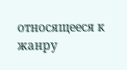относящееся к жанру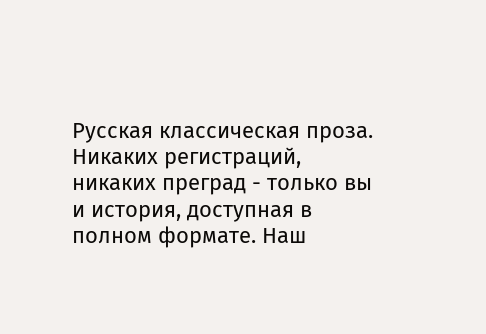Русская классическая проза. Никаких регистраций, никаких преград - только вы и история, доступная в полном формате. Наш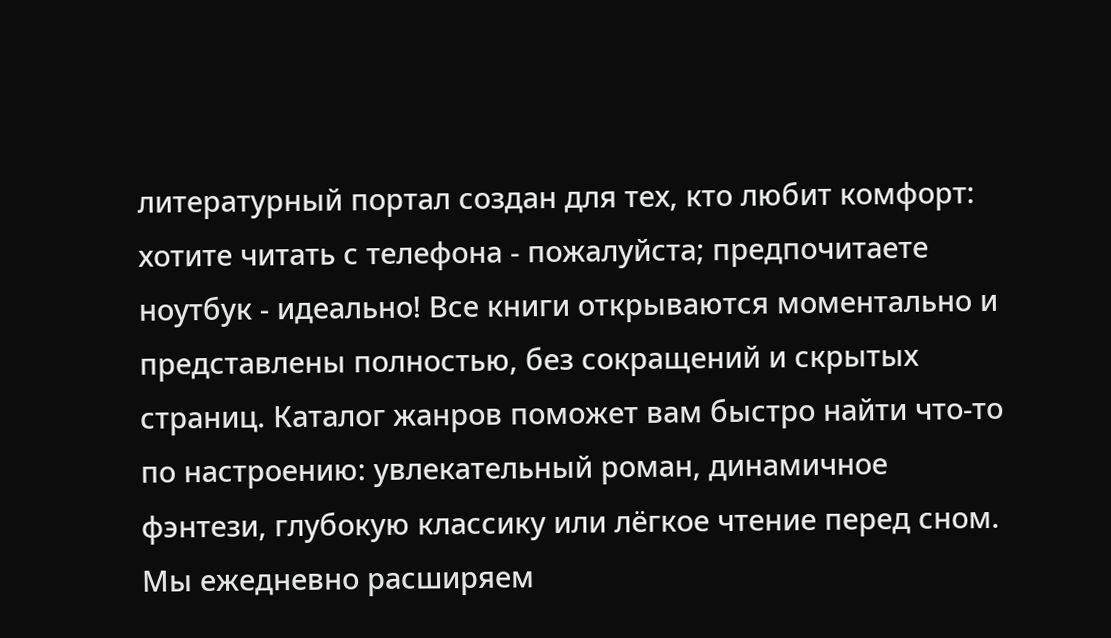литературный портал создан для тех, кто любит комфорт: хотите читать с телефона - пожалуйста; предпочитаете ноутбук - идеально! Все книги открываются моментально и представлены полностью, без сокращений и скрытых страниц. Каталог жанров поможет вам быстро найти что-то по настроению: увлекательный роман, динамичное фэнтези, глубокую классику или лёгкое чтение перед сном. Мы ежедневно расширяем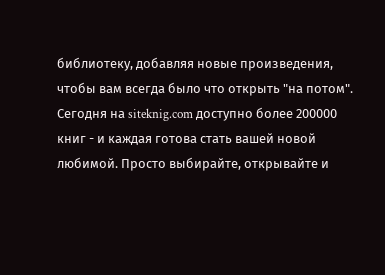библиотеку, добавляя новые произведения, чтобы вам всегда было что открыть "на потом". Сегодня на siteknig.com доступно более 200000 книг - и каждая готова стать вашей новой любимой. Просто выбирайте, открывайте и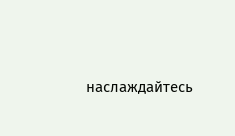наслаждайтесь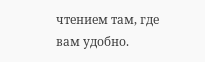чтением там, где вам удобно.